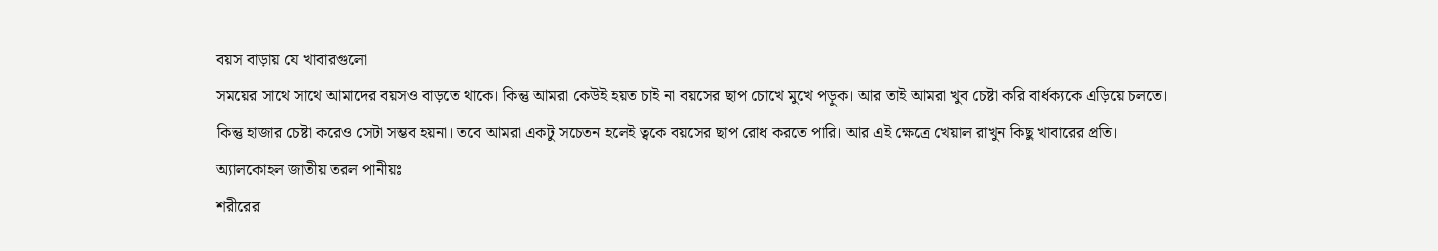বয়স বাড়ায় যে খাবারগুলো
সময়ের সাথে সাথে আমাদের বয়সও বাড়তে থাকে। কিন্তু আমরা কেউই হয়ত চাই না বয়সের ছাপ চোখে মুখে পড়ুক। আর তাই আমরা খুব চেষ্টা করি বার্ধক্যকে এড়িয়ে চলতে। কিন্তু হাজার চেষ্টা করেও সেটা সম্ভব হয়না। তবে আমরা একটু সচেতন হলেই ত্বকে বয়সের ছাপ রোধ করতে পারি। আর এই ক্ষেত্রে খেয়াল রাখুন কিছু খাবারের প্রতি।
অ্যালকোহল জাতীয় তরল পানীয়ঃ
শরীরের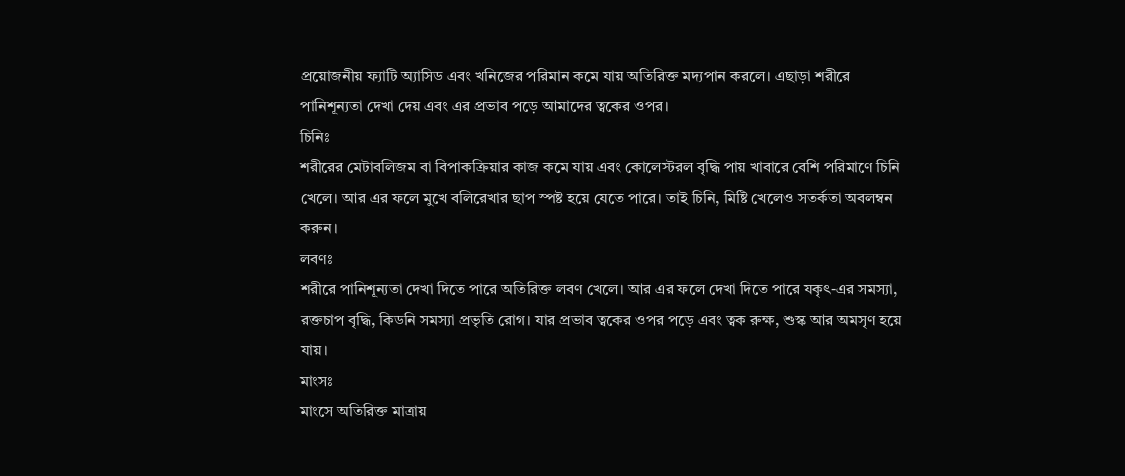প্রয়োজনীয় ফ্যাটি অ্যাসিড এবং খনিজের পরিমান কমে যায় অতিরিক্ত মদ্যপান করলে। এছাড়া শরীরে পানিশূন্যতা দেখা দেয় এবং এর প্রভাব পড়ে আমাদের ত্বকের ওপর।
চিনিঃ
শরীরের মেটাবলিজম বা বিপাকক্রিয়ার কাজ কমে যায় এবং কোলেস্টরল বৃদ্ধি পায় খাবারে বেশি পরিমাণে চিনি খেলে। আর এর ফলে মুখে বলিরেখার ছাপ স্পষ্ট হয়ে যেতে পারে। তাই চিনি, মিষ্টি খেলেও সতর্কতা অবলম্বন করুন।
লবণঃ
শরীরে পানিশূন্যতা দেখা দিতে পারে অতিরিক্ত লবণ খেলে। আর এর ফলে দেখা দিতে পারে যকৃৎ-এর সমস্যা, রক্তচাপ বৃদ্ধি, কিডনি সমস্যা প্রভৃতি রোগ। যার প্রভাব ত্বকের ওপর পড়ে এবং ত্বক রুক্ষ, শুস্ক আর অমসৃণ হয়ে যায়।
মাংসঃ
মাংসে অতিরিক্ত মাত্রায়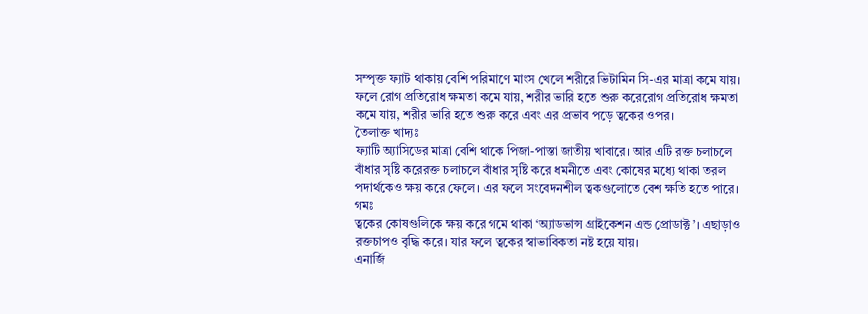সম্পৃক্ত ফ্যাট থাকায় বেশি পরিমাণে মাংস খেলে শরীরে ভিটামিন সি-এর মাত্রা কমে যায়। ফলে রোগ প্রতিরোধ ক্ষমতা কমে যায়, শরীর ভারি হতে শুরু করেরোগ প্রতিরোধ ক্ষমতা কমে যায়, শরীর ভারি হতে শুরু করে এবং এর প্রভাব পড়ে ত্বকের ওপর।
তৈলাক্ত খাদ্যঃ
ফ্যাটি অ্যাসিডের মাত্রা বেশি থাকে পিজা-পাস্তা জাতীয় খাবারে। আর এটি রক্ত চলাচলে বাঁধার সৃষ্টি করেরক্ত চলাচলে বাঁধার সৃষ্টি করে ধমনীতে এবং কোষের মধ্যে থাকা তরল পদার্থকেও ক্ষয় করে ফেলে। এর ফলে সংবেদনশীল ত্বকগুলোতে বেশ ক্ষতি হতে পারে।
গমঃ
ত্বকের কোষগুলিকে ক্ষয় করে গমে থাকা ‘অ্যাডভান্স গ্রাইকেশন এন্ড প্রোডাক্ট’। এছাড়াও রক্তচাপও বৃদ্ধি করে। যার ফলে ত্বকের স্বাভাবিকতা নষ্ট হয়ে যায়।
এনার্জি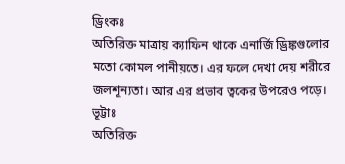ড্রিংকঃ
অতিরিক্ত মাত্রায় ক্যাফিন থাকে এনার্জি ড্রিঙ্কগুলোর মতো কোমল পানীয়তে। এর ফলে দেখা দেয় শরীরে জলশূন্যতা। আর এর প্রভাব ত্বকের উপরেও পড়ে।
ভূট্টাঃ
অতিরিক্ত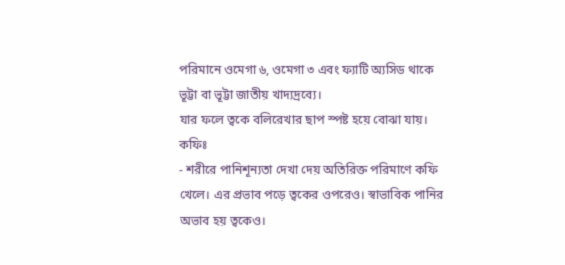পরিমানে ওমেগা ৬, ওমেগা ৩ এবং ফ্যাটি অ্যসিড থাকে ভূট্টা বা ভূট্টা জাতীয় খাদ্যদ্রব্যে।
যার ফলে ত্বকে বলিরেখার ছাপ স্পষ্ট হয়ে বোঝা যায়।
কফিঃ
- শরীরে পানিশূন্যতা দেখা দেয় অতিরিক্ত পরিমাণে কফি খেলে। এর প্রভাব পড়ে ত্বকের ওপরেও। স্বাভাবিক পানির অভাব হয় ত্বকেও।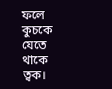ফলে কুচকে যেতে থাকে ত্বক।